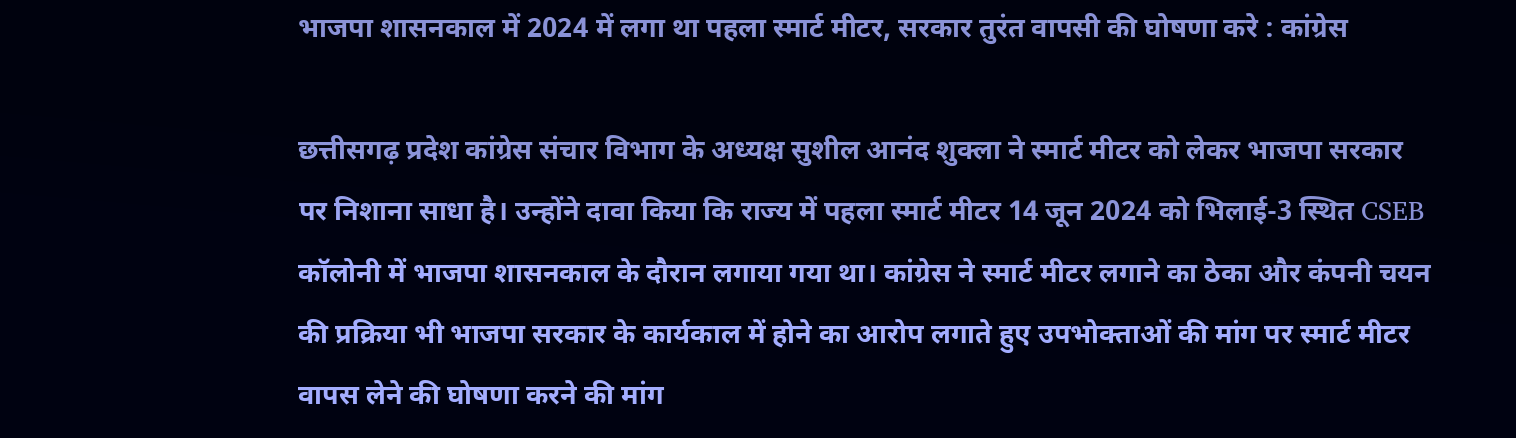भाजपा शासनकाल में 2024 में लगा था पहला स्मार्ट मीटर, सरकार तुरंत वापसी की घोषणा करे : कांग्रेस

छत्तीसगढ़ प्रदेश कांग्रेस संचार विभाग के अध्यक्ष सुशील आनंद शुक्ला ने स्मार्ट मीटर को लेकर भाजपा सरकार पर निशाना साधा है। उन्होंने दावा किया कि राज्य में पहला स्मार्ट मीटर 14 जून 2024 को भिलाई-3 स्थित CSEB कॉलोनी में भाजपा शासनकाल के दौरान लगाया गया था। कांग्रेस ने स्मार्ट मीटर लगाने का ठेका और कंपनी चयन की प्रक्रिया भी भाजपा सरकार के कार्यकाल में होने का आरोप लगाते हुए उपभोक्ताओं की मांग पर स्मार्ट मीटर वापस लेने की घोषणा करने की मांग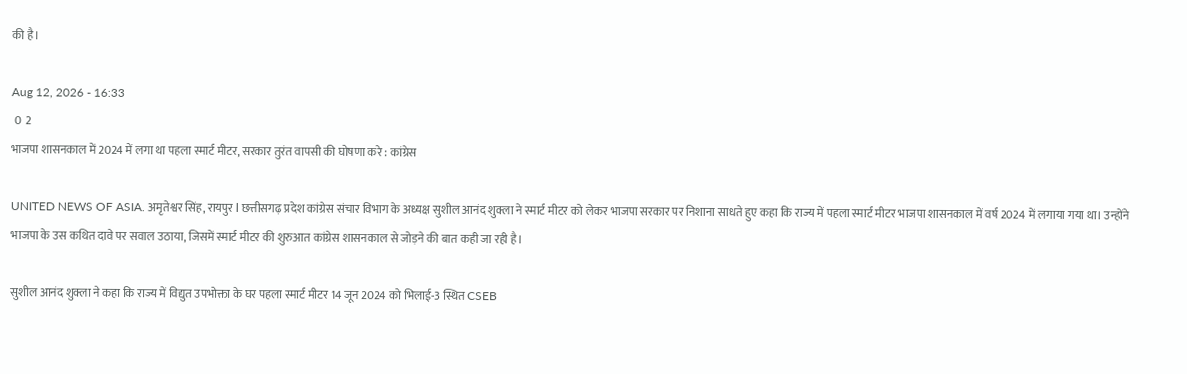की है।

Aug 12, 2026 - 16:33
 0  2
भाजपा शासनकाल में 2024 में लगा था पहला स्मार्ट मीटर, सरकार तुरंत वापसी की घोषणा करे : कांग्रेस

UNITED NEWS OF ASIA. अमृतेश्वर सिंह, रायपुर l छत्तीसगढ़ प्रदेश कांग्रेस संचार विभाग के अध्यक्ष सुशील आनंद शुक्ला ने स्मार्ट मीटर को लेकर भाजपा सरकार पर निशाना साधते हुए कहा कि राज्य में पहला स्मार्ट मीटर भाजपा शासनकाल में वर्ष 2024 में लगाया गया था। उन्होंने भाजपा के उस कथित दावे पर सवाल उठाया, जिसमें स्मार्ट मीटर की शुरुआत कांग्रेस शासनकाल से जोड़ने की बात कही जा रही है।

सुशील आनंद शुक्ला ने कहा कि राज्य में विद्युत उपभोक्ता के घर पहला स्मार्ट मीटर 14 जून 2024 को भिलाई-3 स्थित CSEB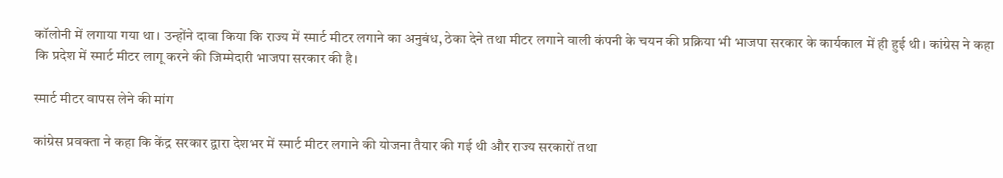कॉलोनी में लगाया गया था। उन्होंने दावा किया कि राज्य में स्मार्ट मीटर लगाने का अनुबंध, ठेका देने तथा मीटर लगाने वाली कंपनी के चयन की प्रक्रिया भी भाजपा सरकार के कार्यकाल में ही हुई थी। कांग्रेस ने कहा कि प्रदेश में स्मार्ट मीटर लागू करने की जिम्मेदारी भाजपा सरकार की है।

स्मार्ट मीटर वापस लेने की मांग

कांग्रेस प्रवक्ता ने कहा कि केंद्र सरकार द्वारा देशभर में स्मार्ट मीटर लगाने की योजना तैयार की गई थी और राज्य सरकारों तथा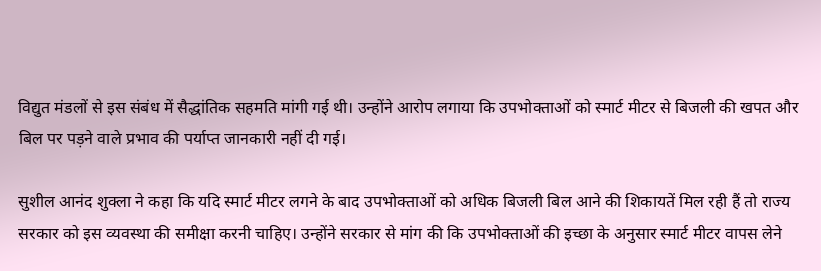विद्युत मंडलों से इस संबंध में सैद्धांतिक सहमति मांगी गई थी। उन्होंने आरोप लगाया कि उपभोक्ताओं को स्मार्ट मीटर से बिजली की खपत और बिल पर पड़ने वाले प्रभाव की पर्याप्त जानकारी नहीं दी गई।

सुशील आनंद शुक्ला ने कहा कि यदि स्मार्ट मीटर लगने के बाद उपभोक्ताओं को अधिक बिजली बिल आने की शिकायतें मिल रही हैं तो राज्य सरकार को इस व्यवस्था की समीक्षा करनी चाहिए। उन्होंने सरकार से मांग की कि उपभोक्ताओं की इच्छा के अनुसार स्मार्ट मीटर वापस लेने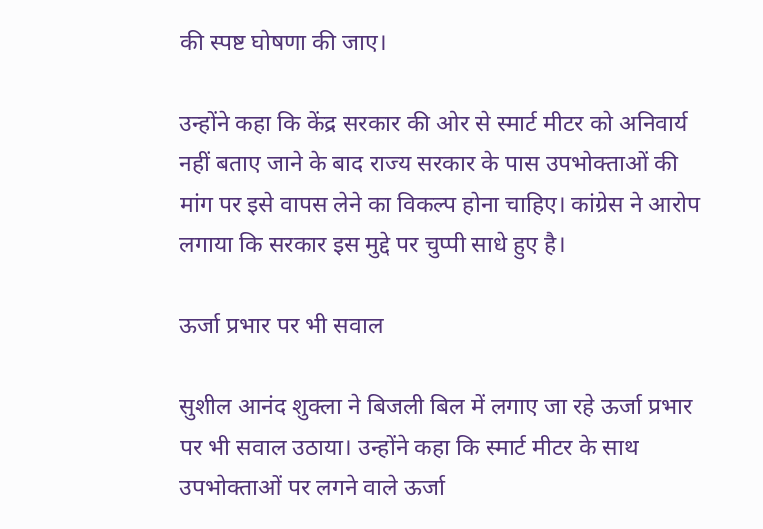की स्पष्ट घोषणा की जाए।

उन्होंने कहा कि केंद्र सरकार की ओर से स्मार्ट मीटर को अनिवार्य नहीं बताए जाने के बाद राज्य सरकार के पास उपभोक्ताओं की मांग पर इसे वापस लेने का विकल्प होना चाहिए। कांग्रेस ने आरोप लगाया कि सरकार इस मुद्दे पर चुप्पी साधे हुए है।

ऊर्जा प्रभार पर भी सवाल

सुशील आनंद शुक्ला ने बिजली बिल में लगाए जा रहे ऊर्जा प्रभार पर भी सवाल उठाया। उन्होंने कहा कि स्मार्ट मीटर के साथ उपभोक्ताओं पर लगने वाले ऊर्जा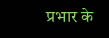प्रभार के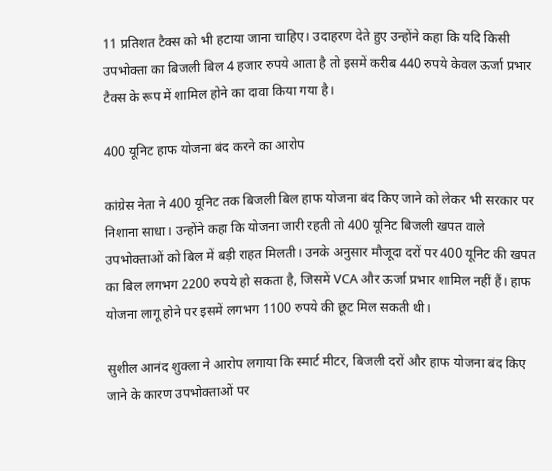11 प्रतिशत टैक्स को भी हटाया जाना चाहिए। उदाहरण देते हुए उन्होंने कहा कि यदि किसी उपभोक्ता का बिजली बिल 4 हजार रुपये आता है तो इसमें करीब 440 रुपये केवल ऊर्जा प्रभार टैक्स के रूप में शामिल होने का दावा किया गया है।

400 यूनिट हाफ योजना बंद करने का आरोप

कांग्रेस नेता ने 400 यूनिट तक बिजली बिल हाफ योजना बंद किए जाने को लेकर भी सरकार पर निशाना साधा। उन्होंने कहा कि योजना जारी रहती तो 400 यूनिट बिजली खपत वाले उपभोक्ताओं को बिल में बड़ी राहत मिलती। उनके अनुसार मौजूदा दरों पर 400 यूनिट की खपत का बिल लगभग 2200 रुपये हो सकता है, जिसमें VCA और ऊर्जा प्रभार शामिल नहीं हैं। हाफ योजना लागू होने पर इसमें लगभग 1100 रुपये की छूट मिल सकती थी।

सुशील आनंद शुक्ला ने आरोप लगाया कि स्मार्ट मीटर, बिजली दरों और हाफ योजना बंद किए जाने के कारण उपभोक्ताओं पर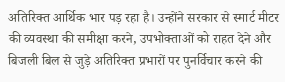अतिरिक्त आर्थिक भार पड़ रहा है। उन्होंने सरकार से स्मार्ट मीटर की व्यवस्था की समीक्षा करने, उपभोक्ताओं को राहत देने और बिजली बिल से जुड़े अतिरिक्त प्रभारों पर पुनर्विचार करने की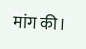मांग की।